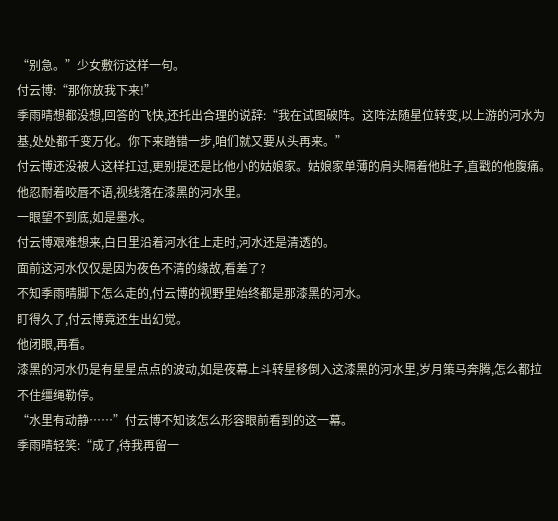“别急。”少女敷衍这样一句。
付云博:“那你放我下来!”
季雨晴想都没想,回答的飞快,还托出合理的说辞:“我在试图破阵。这阵法随星位转变,以上游的河水为基,处处都千变万化。你下来踏错一步,咱们就又要从头再来。”
付云博还没被人这样扛过,更别提还是比他小的姑娘家。姑娘家单薄的肩头隔着他肚子,直戳的他腹痛。
他忍耐着咬唇不语,视线落在漆黑的河水里。
一眼望不到底,如是墨水。
付云博艰难想来,白日里沿着河水往上走时,河水还是清透的。
面前这河水仅仅是因为夜色不清的缘故,看差了?
不知季雨晴脚下怎么走的,付云博的视野里始终都是那漆黑的河水。
盯得久了,付云博竟还生出幻觉。
他闭眼,再看。
漆黑的河水仍是有星星点点的波动,如是夜幕上斗转星移倒入这漆黑的河水里,岁月策马奔腾,怎么都拉不住缰绳勒停。
“水里有动静……”付云博不知该怎么形容眼前看到的这一幕。
季雨晴轻笑:“成了,待我再留一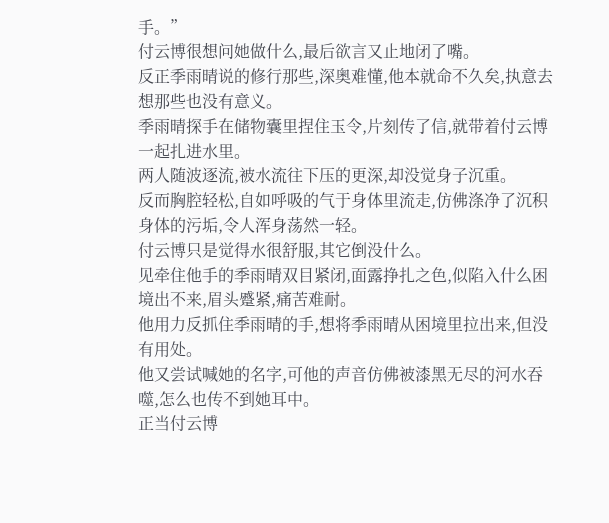手。”
付云博很想问她做什么,最后欲言又止地闭了嘴。
反正季雨晴说的修行那些,深奥难懂,他本就命不久矣,执意去想那些也没有意义。
季雨晴探手在储物囊里捏住玉令,片刻传了信,就带着付云博一起扎进水里。
两人随波逐流,被水流往下压的更深,却没觉身子沉重。
反而胸腔轻松,自如呼吸的气于身体里流走,仿佛涤净了沉积身体的污垢,令人浑身荡然一轻。
付云博只是觉得水很舒服,其它倒没什么。
见牵住他手的季雨晴双目紧闭,面露挣扎之色,似陷入什么困境出不来,眉头蹙紧,痛苦难耐。
他用力反抓住季雨晴的手,想将季雨晴从困境里拉出来,但没有用处。
他又尝试喊她的名字,可他的声音仿佛被漆黑无尽的河水吞噬,怎么也传不到她耳中。
正当付云博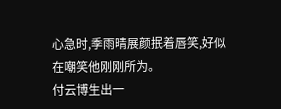心急时,季雨晴展颜抿着唇笑,好似在嘲笑他刚刚所为。
付云博生出一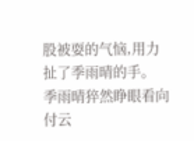股被耍的气恼,用力扯了季雨晴的手。
季雨晴猝然睁眼看向付云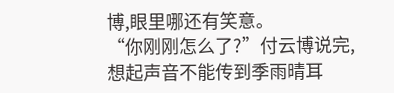博,眼里哪还有笑意。
“你刚刚怎么了?”付云博说完,想起声音不能传到季雨晴耳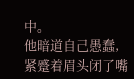中。
他暗道自己愚蠢,紧蹙着眉头闭了嘴